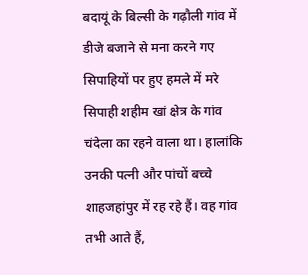बदायूं के बिल्सी के गढ़ौली गांव में डीजे बजाने से मना करने गए सिपाहियों पर हुए हमले में मरे सिपाही शहीम खां क्षेत्र के गांव चंदेला का रहने वाला था। हालांकि उनकी पत्नी और पांचों बच्चे शाहजहांपुर में रह रहे हैं। वह गांव तभी आते हैं,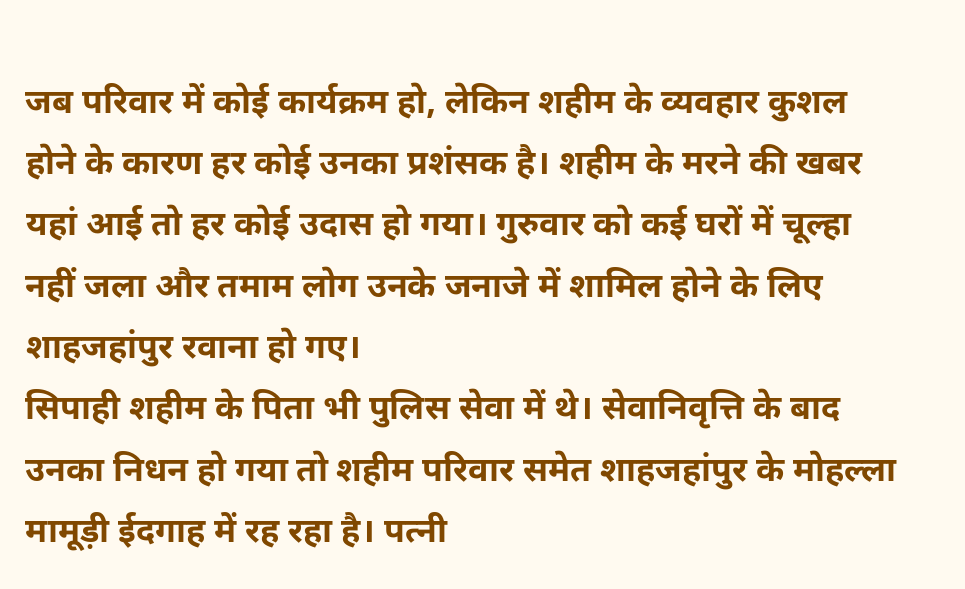जब परिवार में कोई कार्यक्रम हो, लेकिन शहीम के व्यवहार कुशल होने के कारण हर कोई उनका प्रशंसक है। शहीम के मरने की खबर यहां आई तो हर कोई उदास हो गया। गुरुवार को कई घरों में चूल्हा नहीं जला और तमाम लोग उनके जनाजे में शामिल होने के लिए शाहजहांपुर रवाना हो गए।
सिपाही शहीम के पिता भी पुलिस सेवा में थे। सेवानिवृत्ति के बाद उनका निधन हो गया तो शहीम परिवार समेत शाहजहांपुर के मोहल्ला मामूड़ी ईदगाह में रह रहा है। पत्नी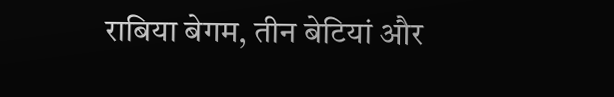राबिया बेगम, तीन बेटियां और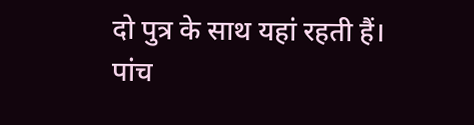दो पुत्र के साथ यहां रहती हैं। पांच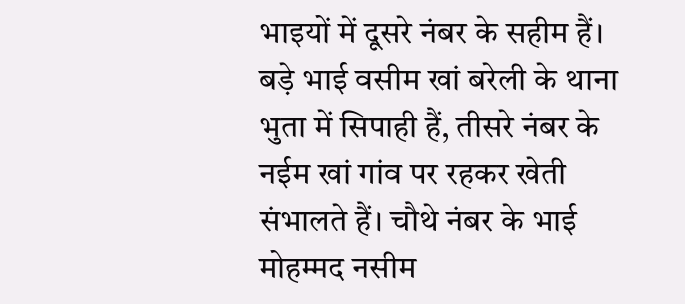भाइयों में दूसरे नंबर के सहीम हैं। बड़े भाई वसीम खां बरेली के थाना भुता में सिपाही हैं, तीसरे नंबर के नईम खां गांव पर रहकर खेती संभालते हैं। चौथे नंबर के भाई मोहम्मद नसीम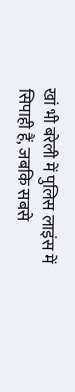खां भी बरेली में पुलिस लाइंस में सिपाही हैं, जबकि सबसे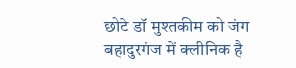छोटे डॉ मुश्तकीम को जंग बहादुरगंज में क्लीनिक है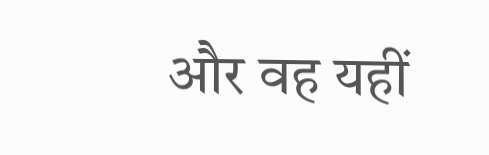और वह यहीं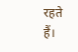रहते हैं।